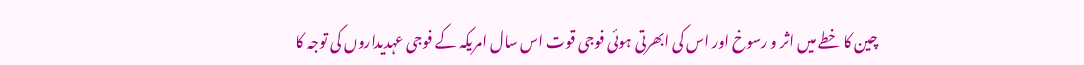چین کا خطے میں اثر و رسوخ اور اس کی ابھرتی ہوئی فوجی قوت اس سال امریکہ کے فوجی عہدیداروں کی توجہ کا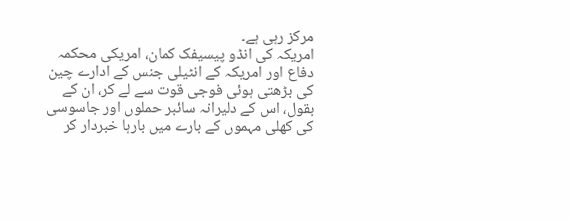مرکز رہی ہے۔
امریکہ کی انڈو پیسیفک کمان، امریکی محکمہ دفاع اور امریکہ کے انٹیلی جنس کے ادارے چین کی بڑھتی ہوئی فوجی قوت سے لے کر، ان کے بقول، اس کے دلیرانہ سائبر حملوں اور جاسوسی کی کھلی مہموں کے بارے میں بارہا خبردار کر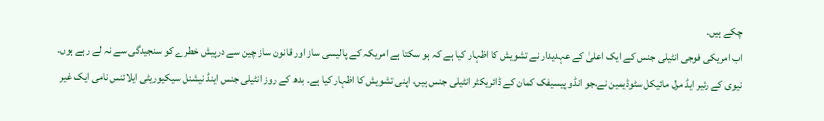چکے ہیں۔
اب امریکی فوجی انٹیلی جنس کے ایک اعلیٰ کے عہدیدار نے تشویش کا اظہار کیا ہے کہ ہو سکتا ہے امریکہ کے پالیسی ساز اور قانون ساز چین سے درپیش خطرے کو سنجیدگی سے نہ لے رہے ہوں۔
نیوی کے رئیر ایڈ مرل مائیکل سٹوڈیمین نے،جو انڈو پیسیفک کمان کے ڈائریکٹر انٹیلی جنس ہیں، اپنی تشویش کا اظہار کیا ہے۔ بدھ کے روز انٹیلی جنس اینڈ نیشنل سیکیوریٹی ایلائنس نامی ایک غیر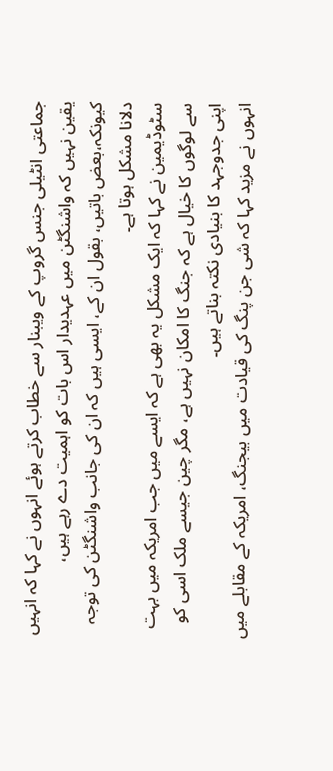جماعتی انٹیلی جنس گروپ کے ویبنار سے خطاب کرتے ہوئے انہوں نے کہا کہ انہیں یقین نہیں کہ واشنگٹن میں عہدیدار اس بات کو اہمیت دے رہے ہیں، کیونکہ،بعض باتیں، بقول ان کے، ایسی ہیں کہ ان کی جانب واشنگٹن کی توجہ دلانا مشکل ہوتا ہے۔
سٹوڈیمین نے کہا کہ ایک مشکل یہ بھی ہے کہ ایسے میں جب امریکہ میں بہت سے لوگوں کا خیال ہے کہ جنگ کا امکان نہیں ہے، مگر چین جیسے ملک اسی کو اپنی جدوجہد کا بنیادی نکتہ بناتے ہیں۔
انہوں نے مزید کہا کہ شی جن پنگ کی قیادت میں بیجنگ، امریکہ کے مقابلے میں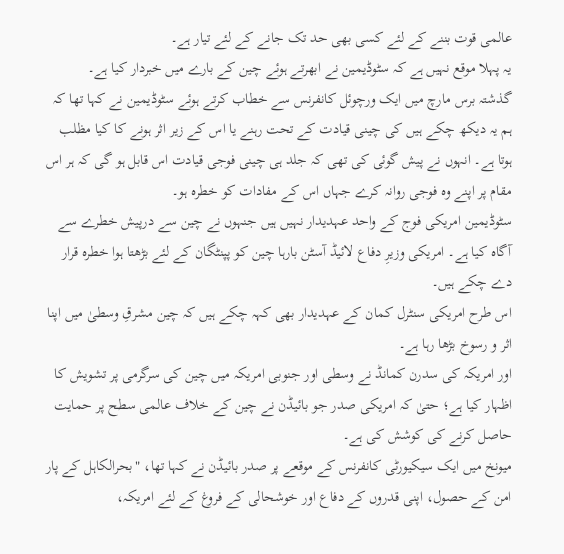عالمی قوت بننے کے لئے کسی بھی حد تک جانے کے لئے تیار ہے۔
یہ پہلا موقع نہیں ہے کہ سٹوڈیمین نے ابھرتے ہوئے چین کے بارے میں خبردار کیا ہے۔
گذشتہ برس مارچ میں ایک ورچوئل کانفرنس سے خطاب کرتے ہوئے سٹوڈیمین نے کہا تھا کہ ہم یہ دیکھ چکے ہیں کی چینی قیادت کے تحت رہنے یا اس کے زیر اثر ہونے کا کیا مظلب ہوتا ہے۔ انہوں نے پیش گوئی کی تھی کہ جلد ہی چینی فوجی قیادت اس قابل ہو گی کہ ہر اس مقام پر اپنے وہ فوجی روانہ کرے جہاں اس کے مفادات کو خطرہ ہو۔
سٹوڈیمین امریکی فوج کے واحد عہدیدار نہیں ہیں جنہوں نے چین سے درپیش خطرے سے آگاہ کیا ہے۔ امریکی وزیرِ دفاع لائیڈ آسٹن بارہا چین کو پپنٹگان کے لئے بڑھتا ہوا خطرہ قرار دے چکے ہیں۔
اس طرح امریکی سنٹرل کمان کے عہدیدار بھی کہہ چکے ہیں کہ چین مشرقِ وسطیٰ میں اپنا اثر و رسوخ بڑھا رہا ہے۔
اور امریکہ کی سدرن کمانڈ نے وسطی اور جنوبی امریکہ میں چین کی سرگرمی پر تشویش کا اظہار کیا ہے؛ حتیٰ کہ امریکی صدر جو بائیڈن نے چین کے خلاف عالمی سطح پر حمایت حاصل کرنے کی کوشش کی ہے۔
میونخ میں ایک سیکیورٹی کانفرنس کے موقعے پر صدر بائیڈن نے کہا تھا، "بحرالکاہل کے پار امن کے حصول، اپنی قدروں کے دفاع اور خوشحالی کے فروغ کے لئے امریکہ،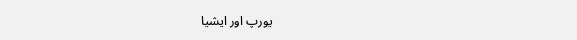یورپ اور ایشیا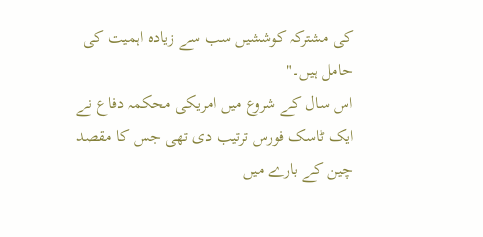کی مشترکہ کوششیں سب سے زیادہ اہمیت کی حامل ہیں۔"
اس سال کے شروع میں امریکی محکمہ دفاع نے ایک ٹاسک فورس ترتیب دی تھی جس کا مقصد چین کے بارے میں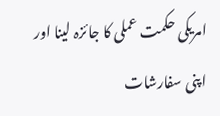امریکی حکمت عملی کا جائزہ لینا اور اپنی سفارشات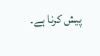پیش کرنا ہے۔